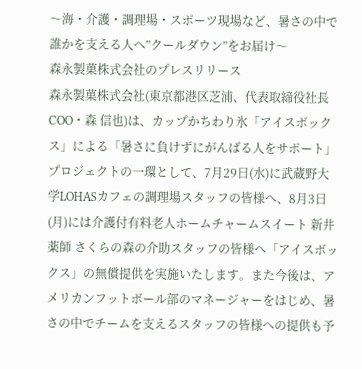〜海・介護・調理場・スポーツ現場など、暑さの中で誰かを支える人へ”クールダウン”をお届け〜
森永製菓株式会社のプレスリリース
森永製菓株式会社(東京都港区芝浦、代表取締役社長 COO・森 信也)は、カップかちわり氷「アイスボックス」による「暑さに負けずにがんばる人をサポート」プロジェクトの一環として、7月29日(水)に武蔵野大学LOHASカフェの調理場スタッフの皆様へ、8月3日(月)には介護付有料老人ホームチャームスイート 新井薬師 さくらの森の介助スタッフの皆様へ「アイスボックス」の無償提供を実施いたします。また今後は、アメリカンフットボール部のマネージャーをはじめ、暑さの中でチームを支えるスタッフの皆様への提供も予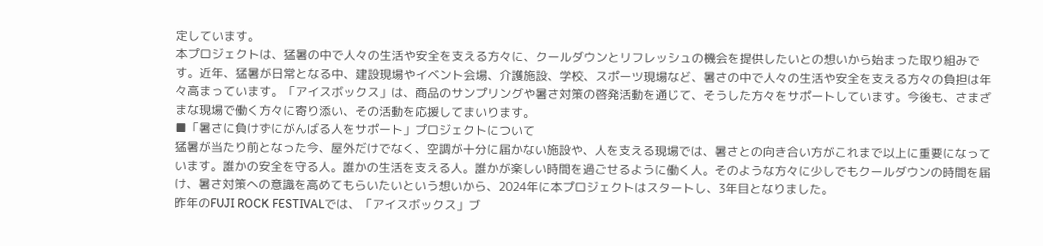定しています。
本プロジェクトは、猛暑の中で人々の生活や安全を支える方々に、クールダウンとリフレッシュの機会を提供したいとの想いから始まった取り組みです。近年、猛暑が日常となる中、建設現場やイベント会場、介護施設、学校、スポーツ現場など、暑さの中で人々の生活や安全を支える方々の負担は年々高まっています。「アイスボックス」は、商品のサンプリングや暑さ対策の啓発活動を通じて、そうした方々をサポートしています。今後も、さまざまな現場で働く方々に寄り添い、その活動を応援してまいります。
■「暑さに負けずにがんばる人をサポート」プロジェクトについて
猛暑が当たり前となった今、屋外だけでなく、空調が十分に届かない施設や、人を支える現場では、暑さとの向き合い方がこれまで以上に重要になっています。誰かの安全を守る人。誰かの生活を支える人。誰かが楽しい時間を過ごせるように働く人。そのような方々に少しでもクールダウンの時間を届け、暑さ対策への意識を高めてもらいたいという想いから、2024年に本プロジェクトはスタートし、3年目となりました。
昨年のFUJI ROCK FESTIVALでは、「アイスボックス」ブ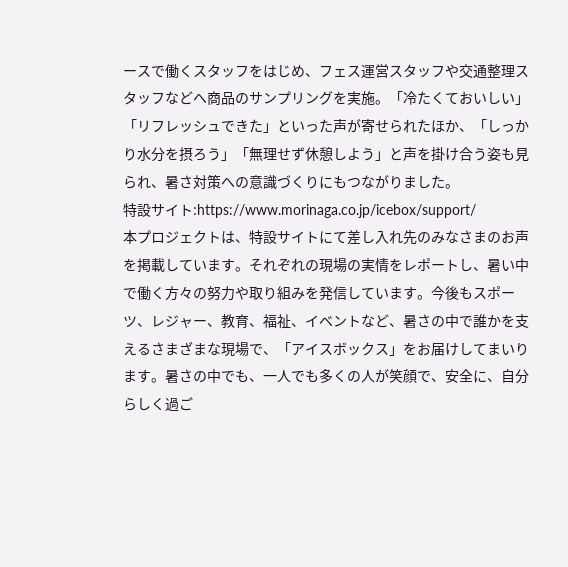ースで働くスタッフをはじめ、フェス運営スタッフや交通整理スタッフなどへ商品のサンプリングを実施。「冷たくておいしい」「リフレッシュできた」といった声が寄せられたほか、「しっかり水分を摂ろう」「無理せず休憩しよう」と声を掛け合う姿も見られ、暑さ対策への意識づくりにもつながりました。
特設サイト:https://www.morinaga.co.jp/icebox/support/
本プロジェクトは、特設サイトにて差し入れ先のみなさまのお声を掲載しています。それぞれの現場の実情をレポートし、暑い中で働く方々の努力や取り組みを発信しています。今後もスポーツ、レジャー、教育、福祉、イベントなど、暑さの中で誰かを支えるさまざまな現場で、「アイスボックス」をお届けしてまいります。暑さの中でも、一人でも多くの人が笑顔で、安全に、自分らしく過ご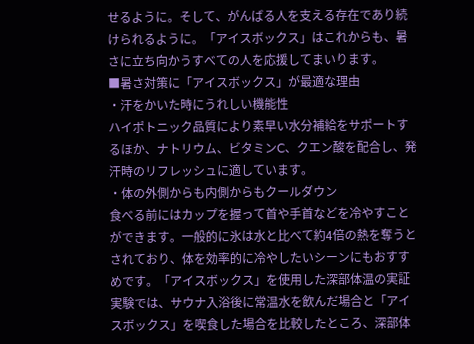せるように。そして、がんばる人を支える存在であり続けられるように。「アイスボックス」はこれからも、暑さに立ち向かうすべての人を応援してまいります。
■暑さ対策に「アイスボックス」が最適な理由
・汗をかいた時にうれしい機能性
ハイポトニック品質により素早い水分補給をサポートするほか、ナトリウム、ビタミンC、クエン酸を配合し、発汗時のリフレッシュに適しています。
・体の外側からも内側からもクールダウン
食べる前にはカップを握って首や手首などを冷やすことができます。一般的に氷は水と比べて約4倍の熱を奪うとされており、体を効率的に冷やしたいシーンにもおすすめです。「アイスボックス」を使用した深部体温の実証実験では、サウナ入浴後に常温水を飲んだ場合と「アイスボックス」を喫食した場合を比較したところ、深部体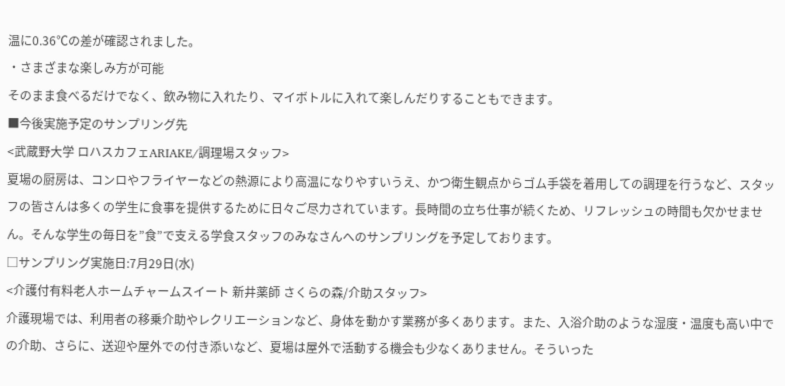温に0.36℃の差が確認されました。
・さまざまな楽しみ方が可能
そのまま食べるだけでなく、飲み物に入れたり、マイボトルに入れて楽しんだりすることもできます。
■今後実施予定のサンプリング先
<武蔵野大学 ロハスカフェARIAKE/調理場スタッフ>
夏場の厨房は、コンロやフライヤーなどの熱源により高温になりやすいうえ、かつ衛生観点からゴム手袋を着用しての調理を行うなど、スタッフの皆さんは多くの学生に食事を提供するために日々ご尽力されています。長時間の立ち仕事が続くため、リフレッシュの時間も欠かせません。そんな学生の毎日を”食”で支える学食スタッフのみなさんへのサンプリングを予定しております。
□サンプリング実施日:7月29日(水)
<介護付有料老人ホームチャームスイート 新井薬師 さくらの森/介助スタッフ>
介護現場では、利用者の移乗介助やレクリエーションなど、身体を動かす業務が多くあります。また、入浴介助のような湿度・温度も高い中での介助、さらに、送迎や屋外での付き添いなど、夏場は屋外で活動する機会も少なくありません。そういった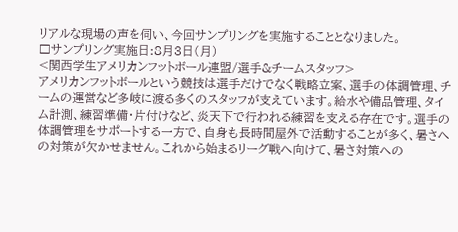リアルな現場の声を伺い、今回サンプリングを実施することとなりました。
□サンプリング実施日:8月3日(月)
<関西学生アメリカンフットボール連盟/選手&チームスタッフ>
アメリカンフットボールという競技は選手だけでなく戦略立案、選手の体調管理、チームの運営など多岐に渡る多くのスタッフが支えています。給水や備品管理、タイム計測、練習準備・片付けなど、炎天下で行われる練習を支える存在です。選手の体調管理をサポートする一方で、自身も長時間屋外で活動することが多く、暑さへの対策が欠かせません。これから始まるリーグ戦へ向けて、暑さ対策への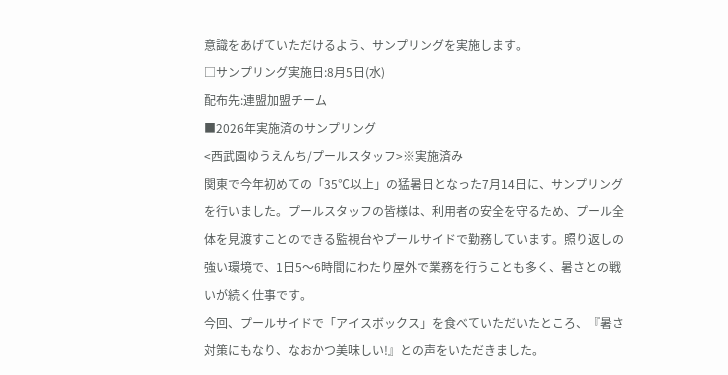意識をあげていただけるよう、サンプリングを実施します。
□サンプリング実施日:8月5日(水)
配布先:連盟加盟チーム
■2026年実施済のサンプリング
<西武園ゆうえんち/プールスタッフ>※実施済み
関東で今年初めての「35℃以上」の猛暑日となった7月14日に、サンプリングを行いました。プールスタッフの皆様は、利用者の安全を守るため、プール全体を見渡すことのできる監視台やプールサイドで勤務しています。照り返しの強い環境で、1日5〜6時間にわたり屋外で業務を行うことも多く、暑さとの戦いが続く仕事です。
今回、プールサイドで「アイスボックス」を食べていただいたところ、『暑さ対策にもなり、なおかつ美味しい!』との声をいただきました。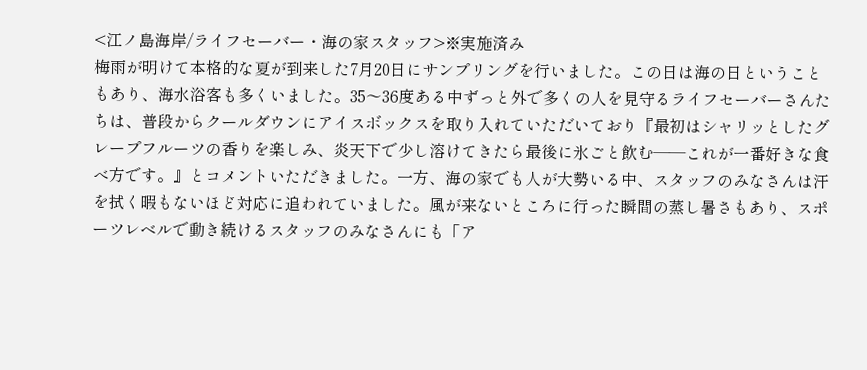<江ノ島海岸/ライフセーバー・海の家スタッフ>※実施済み
梅雨が明けて本格的な夏が到来した7月20日にサンプリングを行いました。この日は海の日ということもあり、海水浴客も多くいました。35〜36度ある中ずっと外で多くの人を見守るライフセーバーさんたちは、普段からクールダウンにアイスボックスを取り入れていただいており『最初はシャリッとしたグレープフルーツの香りを楽しみ、炎天下で少し溶けてきたら最後に氷ごと飲む——これが一番好きな食べ方です。』とコメントいただきました。一方、海の家でも人が大勢いる中、スタッフのみなさんは汗を拭く暇もないほど対応に追われていました。風が来ないところに行った瞬間の蒸し暑さもあり、スポーツレベルで動き続けるスタッフのみなさんにも「ア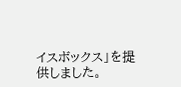イスボックス」を提供しました。